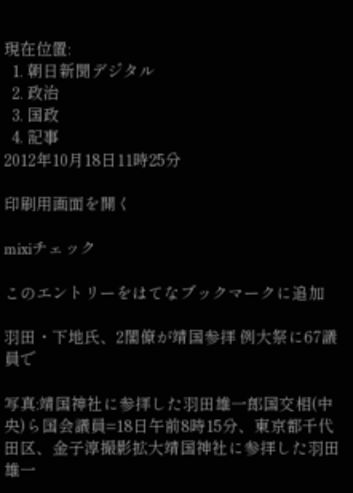現在位置:
  1. 朝日新聞デジタル
  2. 政治
  3. 国政
  4. 記事
2012年10月18日11時25分

印刷用画面を開く

mixiチェック

このエントリーをはてなブックマークに追加

羽田・下地氏、2閣僚が靖国参拝 例大祭に67議員で

写真:靖国神社に参拝した羽田雄一郎国交相(中央)ら国会議員=18日午前8時15分、東京都千代田区、金子淳撮影拡大靖国神社に参拝した羽田雄一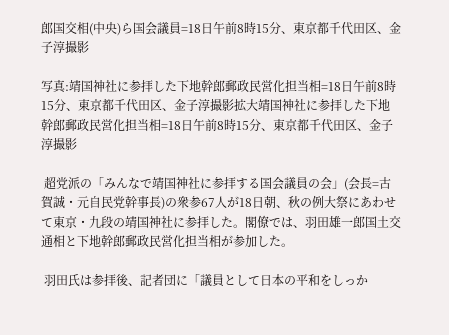郎国交相(中央)ら国会議員=18日午前8時15分、東京都千代田区、金子淳撮影

写真:靖国神社に参拝した下地幹郎郵政民営化担当相=18日午前8時15分、東京都千代田区、金子淳撮影拡大靖国神社に参拝した下地幹郎郵政民営化担当相=18日午前8時15分、東京都千代田区、金子淳撮影

 超党派の「みんなで靖国神社に参拝する国会議員の会」(会長=古賀誠・元自民党幹事長)の衆参67人が18日朝、秋の例大祭にあわせて東京・九段の靖国神社に参拝した。閣僚では、羽田雄一郎国土交通相と下地幹郎郵政民営化担当相が参加した。

 羽田氏は参拝後、記者団に「議員として日本の平和をしっか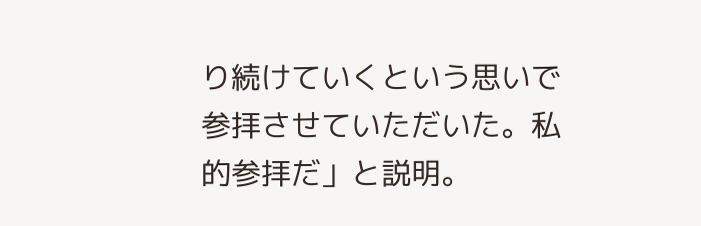り続けていくという思いで参拝させていただいた。私的参拝だ」と説明。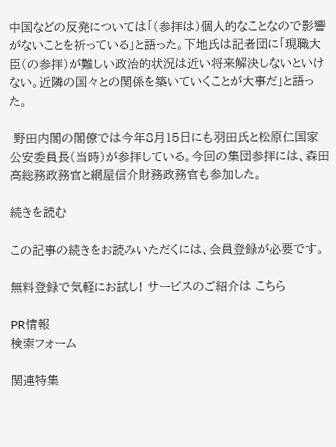中国などの反発については「(参拝は)個人的なことなので影響がないことを祈っている」と語った。下地氏は記者団に「現職大臣(の参拝)が難しい政治的状況は近い将来解決しないといけない。近隣の国々との関係を築いていくことが大事だ」と語った。

 野田内閣の閣僚では今年8月15日にも羽田氏と松原仁国家公安委員長(当時)が参拝している。今回の集団参拝には、森田高総務政務官と網屋信介財務政務官も参加した。

続きを読む

この記事の続きをお読みいただくには、会員登録が必要です。

無料登録で気軽にお試し! サービスのご紹介は こちら

PR情報
検索フォーム

関連特集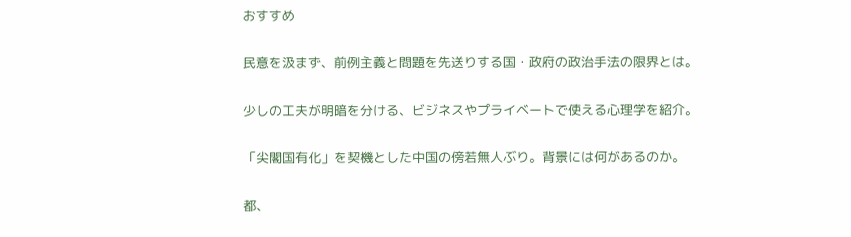おすすめ

民意を汲まず、前例主義と問題を先送りする国・政府の政治手法の限界とは。

少しの工夫が明暗を分ける、ビジネスやプライベートで使える心理学を紹介。

「尖閣国有化」を契機とした中国の傍若無人ぶり。背景には何があるのか。

都、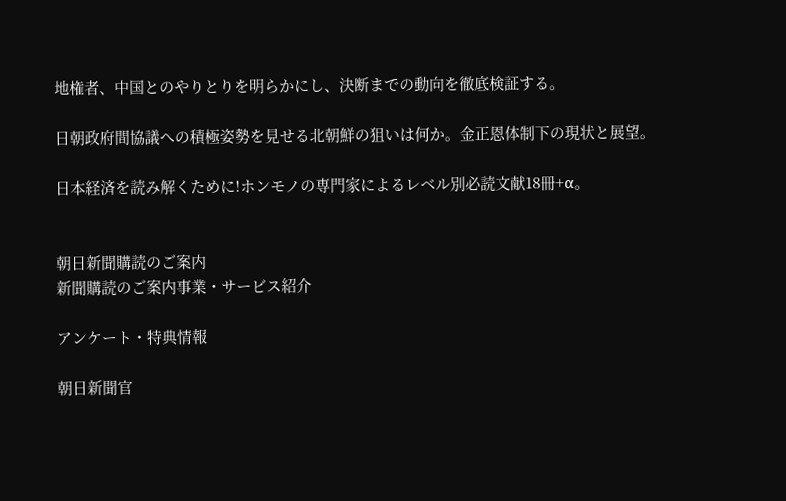地権者、中国とのやりとりを明らかにし、決断までの動向を徹底検証する。

日朝政府間協議への積極姿勢を見せる北朝鮮の狙いは何か。金正恩体制下の現状と展望。

日本経済を読み解くために!ホンモノの専門家によるレベル別必読文献18冊+α。


朝日新聞購読のご案内
新聞購読のご案内事業・サービス紹介

アンケート・特典情報

朝日新聞官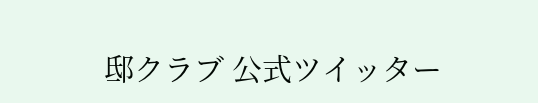邸クラブ 公式ツイッター